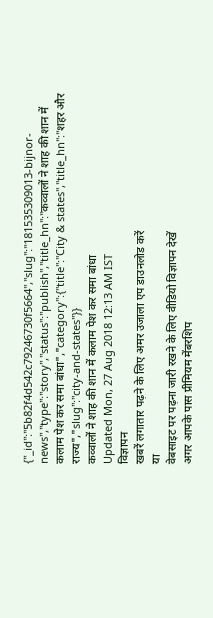{"_id":"5b82f4d542c79246730f5664","slug":"181535309013-bijnor-news","type":"story","status":"publish","title_hn":"कव्वालों ने शाह की शान में कलाम पेश कर समा बांधा","category":{"title":"City & states","title_hn":"शहर और राज्य","slug":"city-and-states"}}
कव्वालों ने शाह की शान में कलाम पेश कर समा बांधा
Updated Mon, 27 Aug 2018 12:13 AM IST
विज्ञापन
खबरें लगातार पढ़ने के लिए अमर उजाला एप डाउनलोड करें
या
वेबसाइट पर पढ़ना जारी रखने के लिए वीडियो विज्ञापन देखें
अगर आपके पास प्रीमियम मेंबरशिप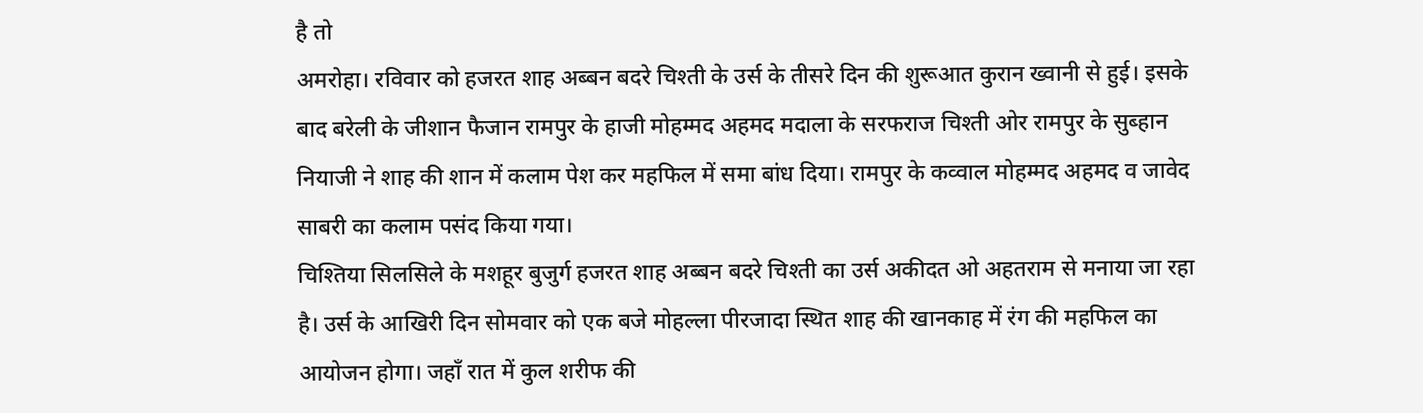है तो
अमरोहा। रविवार को हजरत शाह अब्बन बदरे चिश्ती के उर्स के तीसरे दिन की शुरूआत कुरान ख्वानी से हुई। इसके बाद बरेली के जीशान फैजान रामपुर के हाजी मोहम्मद अहमद मदाला के सरफराज चिश्ती ओर रामपुर के सुब्हान नियाजी ने शाह की शान में कलाम पेश कर महफिल में समा बांध दिया। रामपुर के कव्वाल मोहम्मद अहमद व जावेद साबरी का कलाम पसंद किया गया।
चिश्तिया सिलसिले के मशहूर बुजुर्ग हजरत शाह अब्बन बदरे चिश्ती का उर्स अकीदत ओ अहतराम से मनाया जा रहा है। उर्स के आखिरी दिन सोमवार को एक बजे मोहल्ला पीरजादा स्थित शाह की खानकाह में रंग की महफिल का आयोजन होगा। जहाँ रात में कुल शरीफ की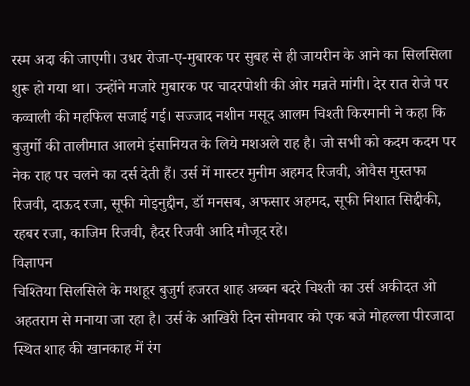रस्म अदा की जाएगी। उधर रोजा-ए-मुबारक पर सुबह से ही जायरीन के आने का सिलसिला शुरू हो गया था। उन्होंने मजारे मुबारक पर चादरपोशी की ओर मन्नते मांगी। देर रात रोजे पर कव्वाली की महफिल सजाई गई। सज्जाद नशीन मसूद आलम चिश्ती किरमानी ने कहा कि बुजुर्गो की तालीमात आलमे इंसानियत के लिये मशअले राह है। जो सभी को कदम कदम पर नेक राह पर चलने का दर्स देती हैं। उर्स में मास्टर मुनीम अहमद रिजवी, ओवैस मुस्तफा रिजवी, दाऊद रजा, सूफी मोइनुद्दीन, डॉ मनसब, अफसार अहमद, सूफी निशात सिद्दीकी, रहबर रजा, काजिम रिजवी, हैदर रिजवी आदि मौजूद रहे।
विज्ञापन
चिश्तिया सिलसिले के मशहूर बुजुर्ग हजरत शाह अब्बन बदरे चिश्ती का उर्स अकीदत ओ अहतराम से मनाया जा रहा है। उर्स के आखिरी दिन सोमवार को एक बजे मोहल्ला पीरजादा स्थित शाह की खानकाह में रंग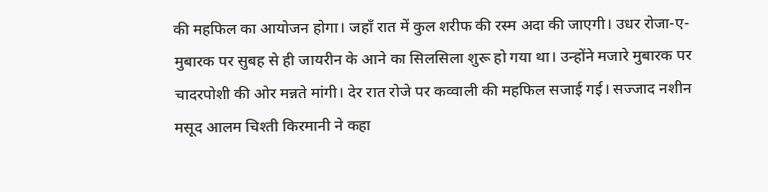की महफिल का आयोजन होगा। जहाँ रात में कुल शरीफ की रस्म अदा की जाएगी। उधर रोजा-ए-मुबारक पर सुबह से ही जायरीन के आने का सिलसिला शुरू हो गया था। उन्होंने मजारे मुबारक पर चादरपोशी की ओर मन्नते मांगी। देर रात रोजे पर कव्वाली की महफिल सजाई गई। सज्जाद नशीन मसूद आलम चिश्ती किरमानी ने कहा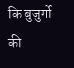कि बुजुर्गो की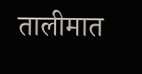तालीमात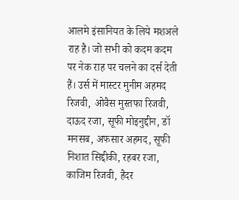आलमे इंसानियत के लिये मशअले राह है। जो सभी को कदम कदम पर नेक राह पर चलने का दर्स देती हैं। उर्स में मास्टर मुनीम अहमद रिजवी, ओवैस मुस्तफा रिजवी, दाऊद रजा, सूफी मोइनुद्दीन, डॉ मनसब, अफसार अहमद, सूफी निशात सिद्दीकी, रहबर रजा, काजिम रिजवी, हैदर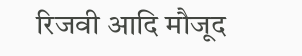रिजवी आदि मौजूद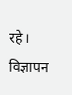रहे।
विज्ञापन